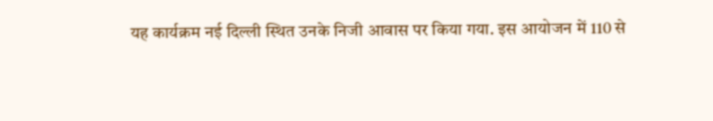यह कार्यक्रम नई दिल्ली स्थित उनके निजी आवास पर किया गया. इस आयोजन में 110 से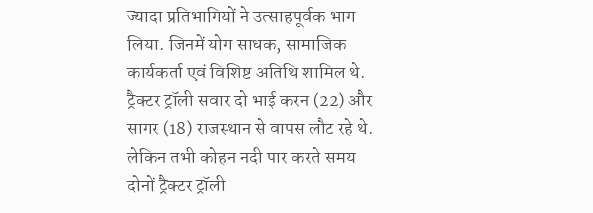ज्यादा प्रतिभागियों ने उत्साहपूर्वक भाग लिया. जिनमें योग साधक, सामाजिक कार्यकर्ता एवं विशिष्ट अतिथि शामिल थे.
ट्रैक्टर ट्रॉली सवार दो भाई करन (22) और सागर (18) राजस्थान से वापस लौट रहे थे. लेकिन तभी कोहन नदी पार करते समय दोनों ट्रैक्टर ट्रॉली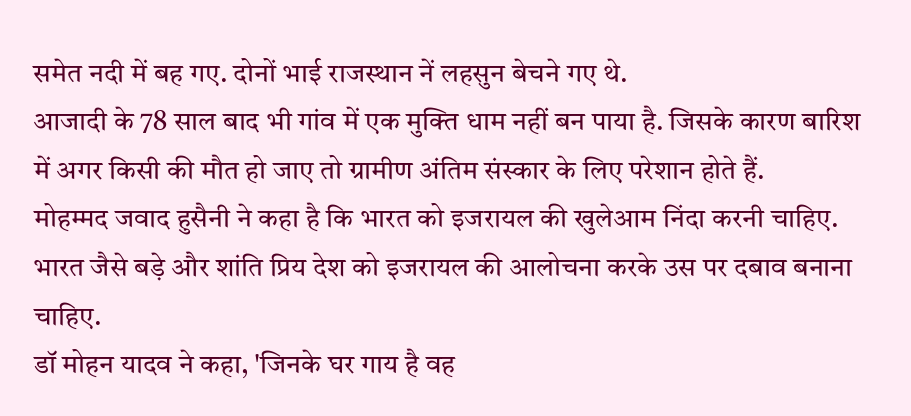समेत नदी में बह गए. दोनों भाई राजस्थान नें लहसुन बेचने गए थे.
आजादी के 78 साल बाद भी गांव में एक मुक्ति धाम नहीं बन पाया है. जिसके कारण बारिश में अगर किसी की मौत हो जाए तो ग्रामीण अंतिम संस्कार के लिए परेशान होते हैं.
मोहम्मद जवाद हुसैनी ने कहा है कि भारत को इजरायल की खुलेआम निंदा करनी चाहिए. भारत जैसे बड़े और शांति प्रिय देश को इजरायल की आलोचना करके उस पर दबाव बनाना चाहिए.
डॉ मोहन यादव ने कहा, 'जिनके घर गाय है वह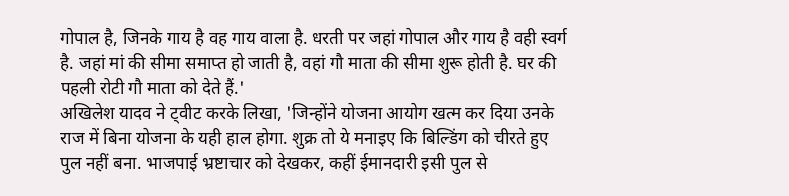गोपाल है, जिनके गाय है वह गाय वाला है. धरती पर जहां गोपाल और गाय है वही स्वर्ग है. जहां मां की सीमा समाप्त हो जाती है, वहां गौ माता की सीमा शुरू होती है. घर की पहली रोटी गौ माता को देते हैं.'
अखिलेश यादव ने ट्वीट करके लिखा, 'जिन्होंने योजना आयोग खत्म कर दिया उनके राज में बिना योजना के यही हाल होगा. शुक्र तो ये मनाइए कि बिल्डिंग को चीरते हुए पुल नहीं बना. भाजपाई भ्रष्टाचार को देखकर, कहीं ईमानदारी इसी पुल से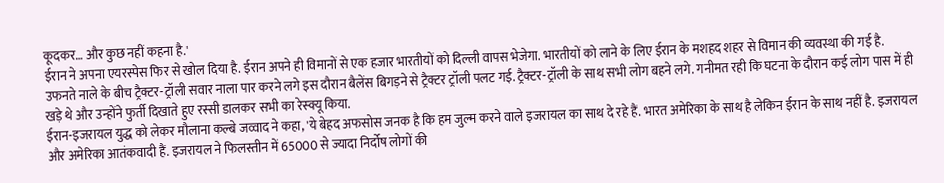कूदकर… और कुछ नहीं कहना है.'
ईरान ने अपना एयरस्पेस फिर से खोल दिया है. ईरान अपने ही विमानों से एक हजार भारतीयों को दिल्ली वापस भेजेगा. भारतीयों को लाने के लिए ईरान के मशहद शहर से विमान की व्यवस्था की गई है.
उफनते नाले के बीच ट्रैक्टर-ट्रॉली सवार नाला पार करने लगे इस दौरान बैलेंस बिगड़ने से ट्रैक्टर ट्रॉली पलट गई. ट्रैक्टर-ट्रॉली के साथ सभी लोग बहने लगे. गनीमत रही कि घटना के दौरान कई लोग पास में ही खड़े थे और उन्होंने फुर्ती दिखाते हुए रस्सी डालकर सभी का रेस्क्यू किया.
ईरान-इजरायल युद्ध को लेकर मौलाना कल्बे जव्वाद ने कहा, 'ये बेहद अफसोस जनक है कि हम जुल्म करने वाले इजरायल का साथ दे रहे हैं. भारत अमेरिका के साथ है लेकिन ईरान के साथ नहीं है. इजरायल और अमेरिका आतंकवादी हैं. इजरायल ने फिलस्तीन में 65000 से ज्यादा निर्दोष लोगों की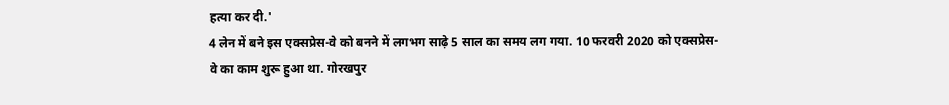हत्या कर दी.'
4 लेन में बने इस एक्सप्रेस-वे को बनने में लगभग साढ़े 5 साल का समय लग गया. 10 फरवरी 2020 को एक्सप्रेस-वे का काम शुरू हुआ था. गोरखपुर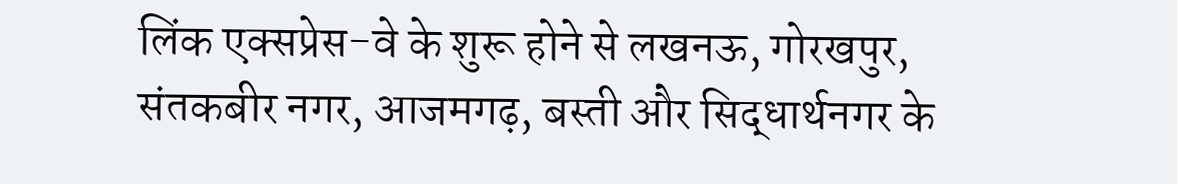लिंक एक्सप्रेस-वे के शुरू होने से लखनऊ, गोरखपुर, संतकबीर नगर, आजमगढ़, बस्ती और सिद्धार्थनगर के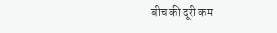बीच की दूरी कम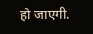हो जाएगी.